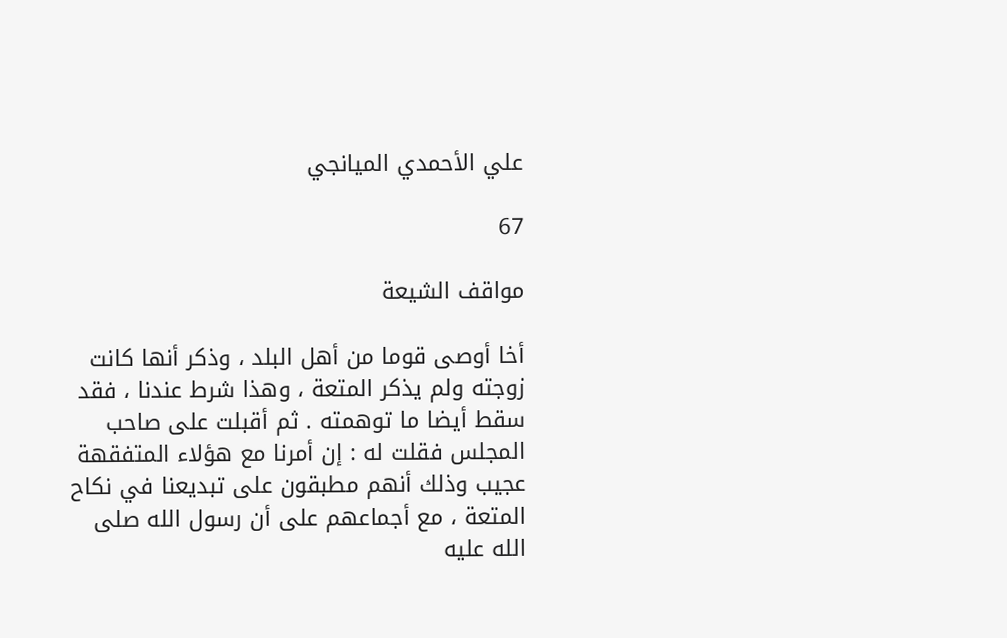علي الأحمدي الميانجي

67

مواقف الشيعة

أخا أوصى قوما من أهل البلد ، وذكر أنها كانت زوجته ولم يذكر المتعة ، وهذا شرط عندنا ، فقد سقط أيضا ما توهمته . ثم أقبلت على صاحب المجلس فقلت له : إن أمرنا مع هؤلاء المتفقهة عجيب وذلك أنهم مطبقون على تبديعنا في نكاح المتعة ، مع أجماعهم على أن رسول الله صلى الله عليه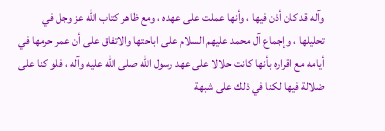وآله قد كان أذن فيها ، وأنها عملت على عهده ، ومع ظاهر كتاب الله عز وجل في تحليلها ، وإجماع آل محمد عليهم السلام على اباحتها والاتفاق على أن عمر حرمها في أيامه مع اقراره بأنها كانت حلالا على عهد رسول الله صلى الله عليه وآله ، فلو كنا على ضلالة فيها لكنا في ذلك على شبهة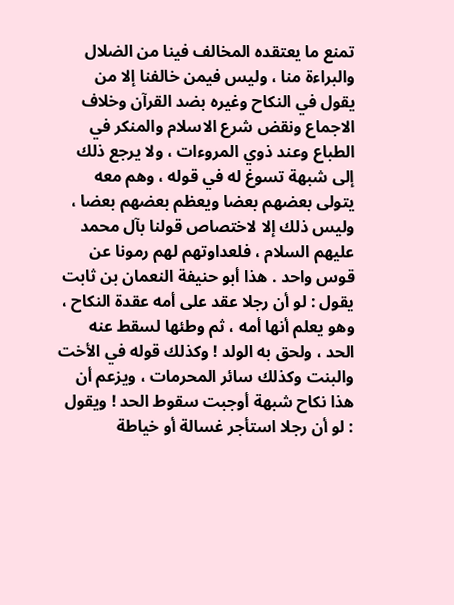تمنع ما يعتقده المخالف فينا من الضلال والبراءة منا ، وليس فيمن خالفنا إلا من يقول في النكاح وغيره بضد القرآن وخلاف الاجماع ونقض شرع الاسلام والمنكر في الطباع وعند ذوي المروءات ، ولا يرجع ذلك إلى شبهة تسوغ له في قوله ، وهم معه يتولى بعضهم بعضا ويعظم بعضهم بعضا ، وليس ذلك إلا لاختصاص قولنا بآل محمد عليهم السلام ، فلعداوتهم لهم رمونا عن قوس واحد . هذا أبو حنيفة النعمان بن ثابت يقول : لو أن رجلا عقد على أمه عقدة النكاح ، وهو يعلم أنها أمه ، ثم وطئها لسقط عنه الحد ، ولحق به الولد ! وكذلك قوله في الأخت والبنت وكذلك سائر المحرمات ، ويزعم أن هذا نكاح شبهة أوجبت سقوط الحد ! ويقول : لو أن رجلا استأجر غسالة أو خياطة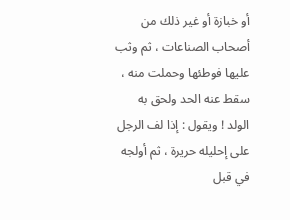أو خبازة أو غير ذلك من أصحاب الصناعات ، ثم وثب عليها فوطئها وحملت منه ، سقط عنه الحد ولحق به الولد ! ويقول : إذا لف الرجل على إحليله حريرة ، ثم أولجه في قبل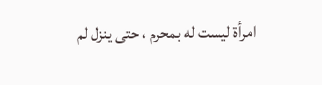امرأة ليست له بمحرم ، حتى ينزل لم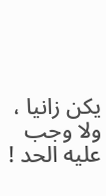يكن زانيا ، ولا وجب عليه الحد !